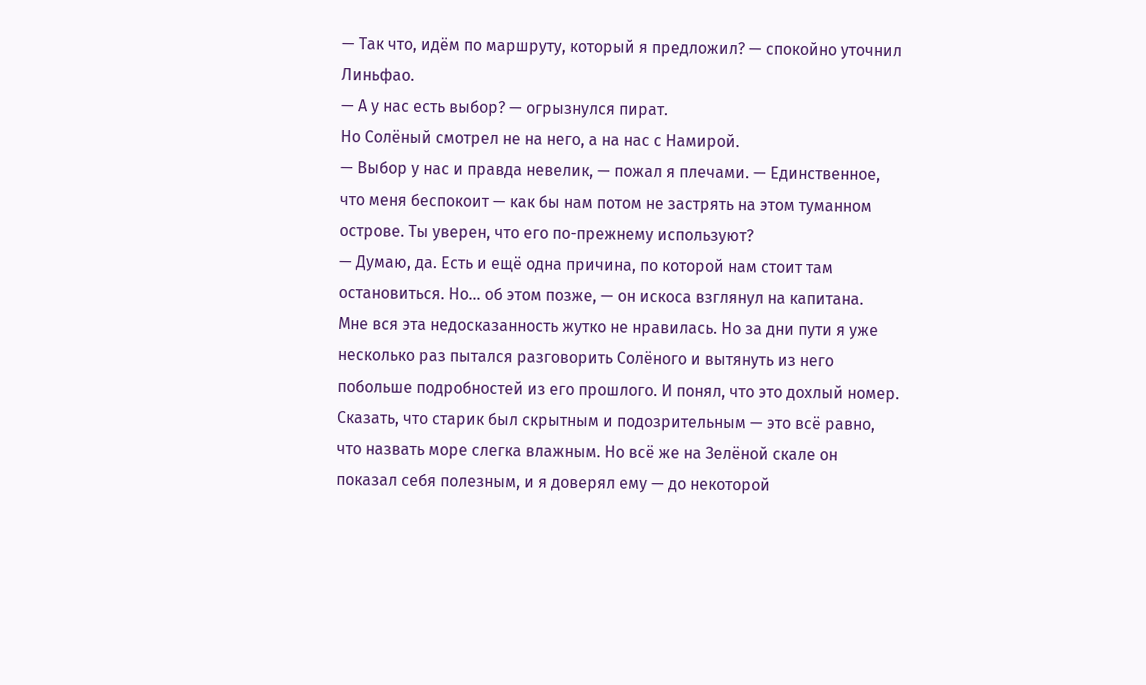— Так что, идём по маршруту, который я предложил? — спокойно уточнил Линьфао.
— А у нас есть выбор? — огрызнулся пират.
Но Солёный смотрел не на него, а на нас с Намирой.
— Выбор у нас и правда невелик, — пожал я плечами. — Единственное, что меня беспокоит — как бы нам потом не застрять на этом туманном острове. Ты уверен, что его по-прежнему используют?
— Думаю, да. Есть и ещё одна причина, по которой нам стоит там остановиться. Но… об этом позже, — он искоса взглянул на капитана.
Мне вся эта недосказанность жутко не нравилась. Но за дни пути я уже несколько раз пытался разговорить Солёного и вытянуть из него побольше подробностей из его прошлого. И понял, что это дохлый номер. Сказать, что старик был скрытным и подозрительным — это всё равно, что назвать море слегка влажным. Но всё же на Зелёной скале он показал себя полезным, и я доверял ему — до некоторой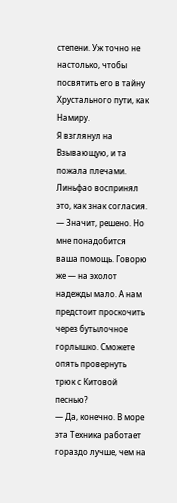степени. Уж точно не настолько, чтобы посвятить его в тайну Хрустального пути, как Намиру.
Я взглянул на Взывающую, и та пожала плечами. Линьфао воспринял это, как знак согласия.
— Значит, решено. Но мне понадобится ваша помощь. Говорю же — на эхолот надежды мало. А нам предстоит проскочить через бутылочное горлышко. Сможете опять провернуть трюк с Китовой песнью?
— Да, конечно. В море эта Техника работает гораздо лучше, чем на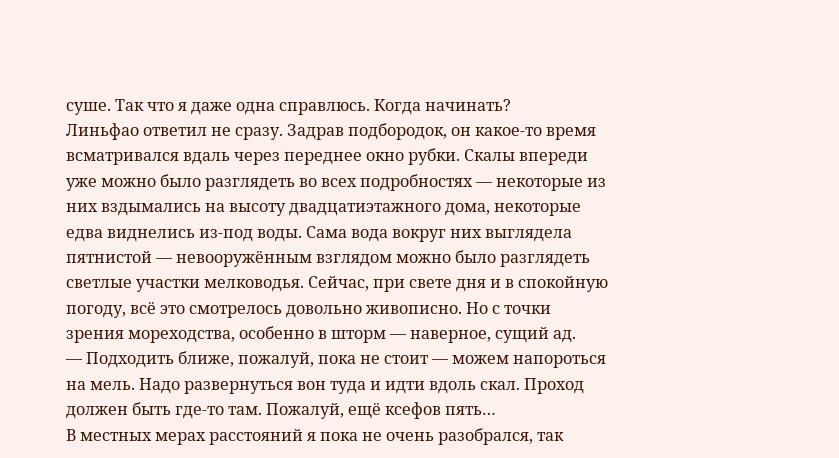суше. Так что я даже одна справлюсь. Когда начинать?
Линьфао ответил не сразу. Задрав подбородок, он какое-то время всматривался вдаль через переднее окно рубки. Скалы впереди уже можно было разглядеть во всех подробностях — некоторые из них вздымались на высоту двадцатиэтажного дома, некоторые едва виднелись из-под воды. Сама вода вокруг них выглядела пятнистой — невооружённым взглядом можно было разглядеть светлые участки мелководья. Сейчас, при свете дня и в спокойную погоду, всё это смотрелось довольно живописно. Но с точки зрения мореходства, особенно в шторм — наверное, сущий ад.
— Подходить ближе, пожалуй, пока не стоит — можем напороться на мель. Надо развернуться вон туда и идти вдоль скал. Проход должен быть где-то там. Пожалуй, ещё ксефов пять…
В местных мерах расстояний я пока не очень разобрался, так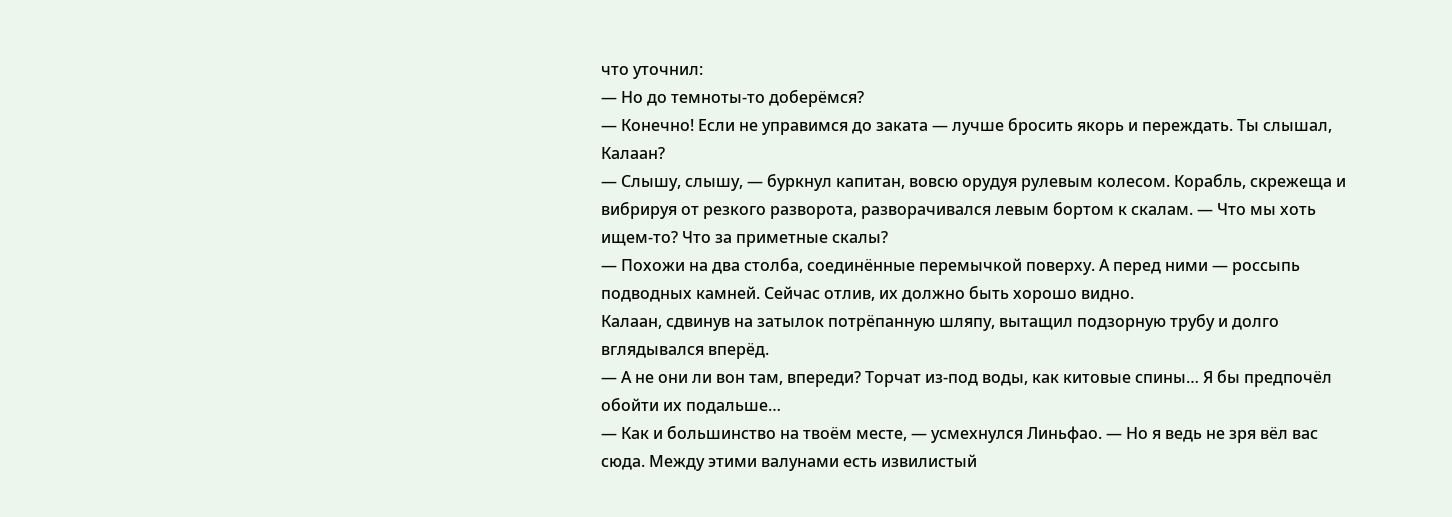что уточнил:
— Но до темноты-то доберёмся?
— Конечно! Если не управимся до заката — лучше бросить якорь и переждать. Ты слышал, Калаан?
— Слышу, слышу, — буркнул капитан, вовсю орудуя рулевым колесом. Корабль, скрежеща и вибрируя от резкого разворота, разворачивался левым бортом к скалам. — Что мы хоть ищем-то? Что за приметные скалы?
— Похожи на два столба, соединённые перемычкой поверху. А перед ними — россыпь подводных камней. Сейчас отлив, их должно быть хорошо видно.
Калаан, сдвинув на затылок потрёпанную шляпу, вытащил подзорную трубу и долго вглядывался вперёд.
— А не они ли вон там, впереди? Торчат из-под воды, как китовые спины… Я бы предпочёл обойти их подальше…
— Как и большинство на твоём месте, — усмехнулся Линьфао. — Но я ведь не зря вёл вас сюда. Между этими валунами есть извилистый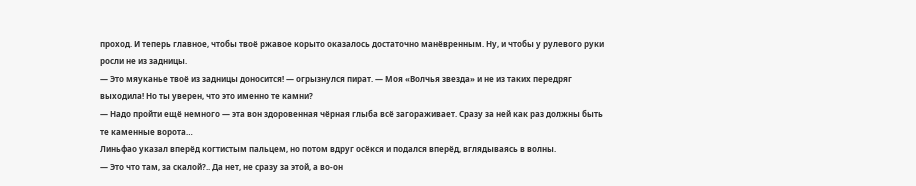проход. И теперь главное, чтобы твоё ржавое корыто оказалось достаточно манёвренным. Ну, и чтобы у рулевого руки росли не из задницы.
— Это мяуканье твоё из задницы доносится! — огрызнулся пират. — Моя «Волчья звезда» и не из таких передряг выходила! Но ты уверен, что это именно те камни?
— Надо пройти ещё немного — эта вон здоровенная чёрная глыба всё загораживает. Сразу за ней как раз должны быть те каменные ворота…
Линьфао указал вперёд когтистым пальцем, но потом вдруг осёкся и подался вперёд, вглядываясь в волны.
— Это что там, за скалой?.. Да нет, не сразу за этой, а во-он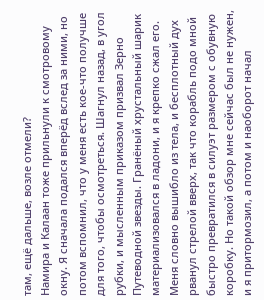там, ещё дальше, возле отмели?
Намира и Калаан тоже прильнули к смотровому окну. Я сначала подался вперёд вслед за ними, но потом вспомнил, что у меня есть кое-что получше для того, чтобы осмотреться. Шагнул назад, в угол рубки, и мысленным приказом призвал Зерно Путеводной звезды. Гранёный хрустальный шарик материализовался в ладони, и я крепко сжал его.
Меня словно вышибло из тела, и бесплотный дух рванул стрелой вверх, так что корабль подо мной быстро превратился в силуэт размером с обувную коробку. Но такой обзор мне сейчас был не нужен, и я притормозил, а потом и наоборот начал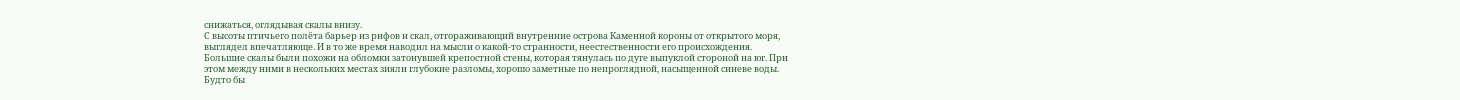снижаться, оглядывая скалы внизу.
С высоты птичьего полёта барьер из рифов и скал, отгораживающий внутренние острова Каменной короны от открытого моря, выглядел впечатляюще. И в то же время наводил на мысли о какой-то странности, неестественности его происхождения.
Большие скалы были похожи на обломки затонувшей крепостной стены, которая тянулась по дуге выпуклой стороной на юг. При этом между ними в нескольких местах зияли глубокие разломы, хорошо заметные по непроглядной, насыщенной синеве воды. Будто бы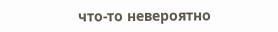что-то невероятно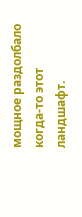мощное раздолбало когда-то этот ландшафт.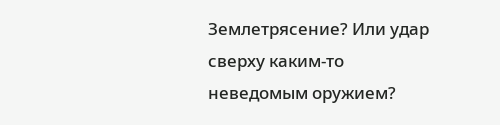Землетрясение? Или удар сверху каким-то неведомым оружием?